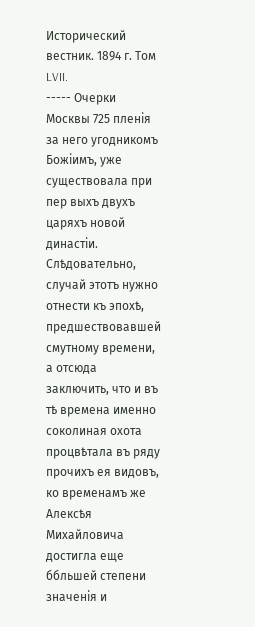Исторический вестник. 1894 г. Том LVII.
----- Очерки Москвы 725 пленія за него угодникомъ Божіимъ, уже существовала при пер выхъ двухъ царяхъ новой династіи. Слѣдовательно, случай этотъ нужно отнести къ эпохѣ, предшествовавшей смутному времени, а отсюда заключить, что и въ тѣ времена именно соколиная охота процвѣтала въ ряду прочихъ ея видовъ, ко временамъ же Алексѣя Михайловича достигла еще ббльшей степени значенія и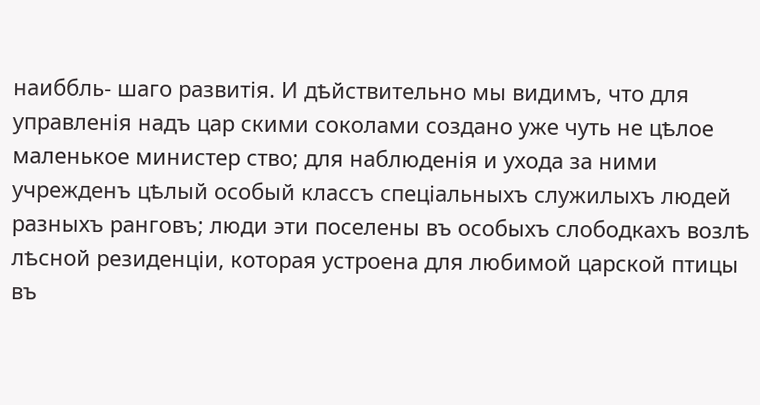наиббль- шаго развитія. И дѣйствительно мы видимъ, что для управленія надъ цар скими соколами создано уже чуть не цѣлое маленькое министер ство; для наблюденія и ухода за ними учрежденъ цѣлый особый классъ спеціальныхъ служилыхъ людей разныхъ ранговъ; люди эти поселены въ особыхъ слободкахъ возлѣ лѣсной резиденціи, которая устроена для любимой царской птицы въ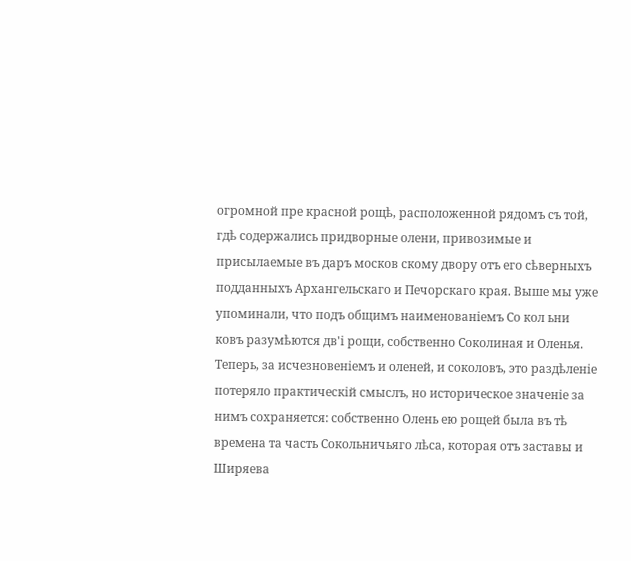огромной пре красной рощѣ, расположенной рядомъ съ той, гдѣ содержались придворные олени, привозимые и присылаемые въ даръ москов скому двору отъ его сѣверныхъ подданныхъ Архангельскаго и Печорскаго края. Выше мы уже упоминали, что подъ общимъ наименованіемъ Со кол ьни ковъ разумѣются дв'і рощи, собственно Соколиная и Оленья. Теперь, за исчезновеніемъ и оленей, и соколовъ, это раздѣленіе потеряло практическій смыслъ, но историческое значеніе за нимъ сохраняется: собственно Олень ею рощей была въ тѣ времена та часть Сокольничьяго лѣса, которая отъ заставы и Ширяева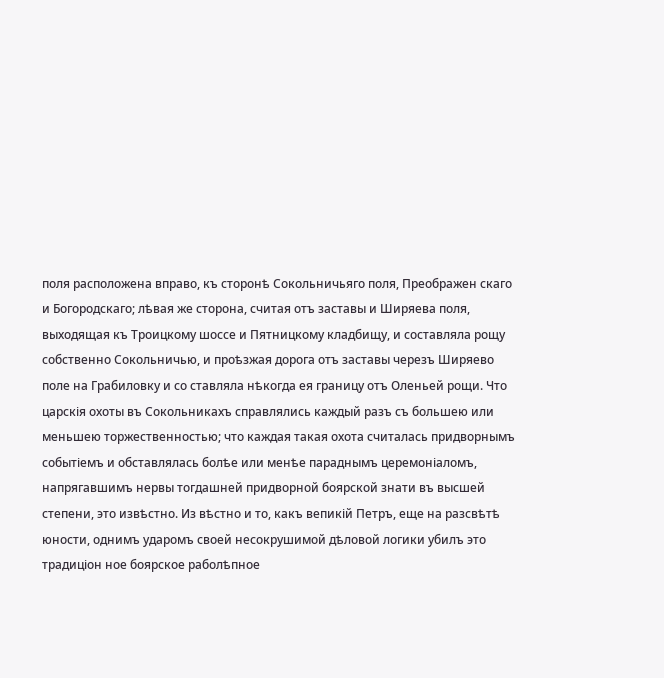поля расположена вправо, къ сторонѣ Сокольничьяго поля, Преображен скаго и Богородскаго; лѣвая же сторона, считая отъ заставы и Ширяева поля, выходящая къ Троицкому шоссе и Пятницкому кладбищу, и составляла рощу собственно Сокольничью, и проѣзжая дорога отъ заставы черезъ Ширяево поле на Грабиловку и со ставляла нѣкогда ея границу отъ Оленьей рощи. Что царскія охоты въ Сокольникахъ справлялись каждый разъ съ большею или меньшею торжественностью; что каждая такая охота считалась придворнымъ событіемъ и обставлялась болѣе или менѣе параднымъ церемоніаломъ, напрягавшимъ нервы тогдашней придворной боярской знати въ высшей степени, это извѣстно. Из вѣстно и то, какъ вепикій Петръ, еще на разсвѣтѣ юности, однимъ ударомъ своей несокрушимой дѣловой логики убилъ это традиціон ное боярское раболѣпное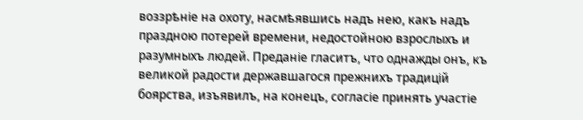воззрѣніе на охоту, насмѣявшись надъ нею, какъ надъ праздною потерей времени, недостойною взрослыхъ и разумныхъ людей. Преданіе гласитъ, что однажды онъ, къ великой радости державшагося прежнихъ традицій боярства, изъявилъ, на конецъ, согласіе принять участіе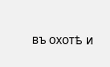въ охотѣ и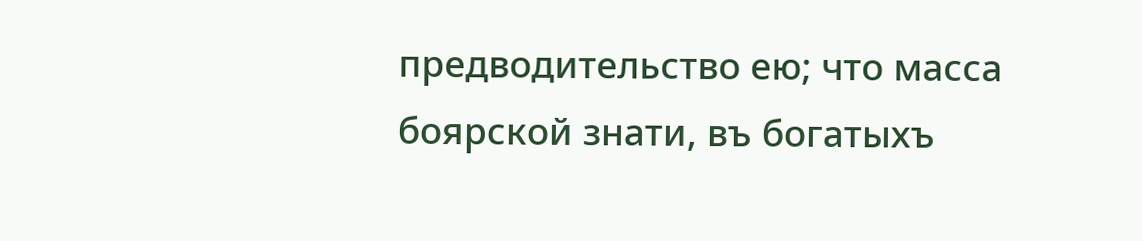предводительство ею; что масса боярской знати, въ богатыхъ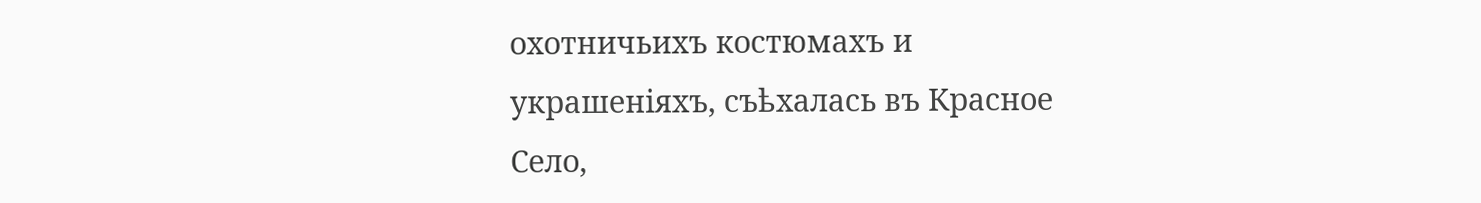охотничьихъ костюмахъ и украшеніяхъ, съѣхалась въ Красное Село,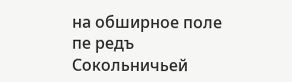на обширное поле пе редъ Сокольничьей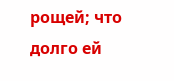рощей; что долго ей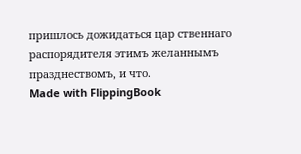пришлось дожидаться цар ственнаго распорядителя этимъ желаннымъ празднествомъ, и что.
Made with FlippingBook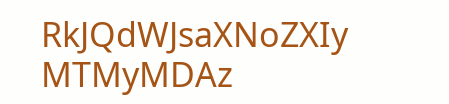RkJQdWJsaXNoZXIy MTMyMDAz